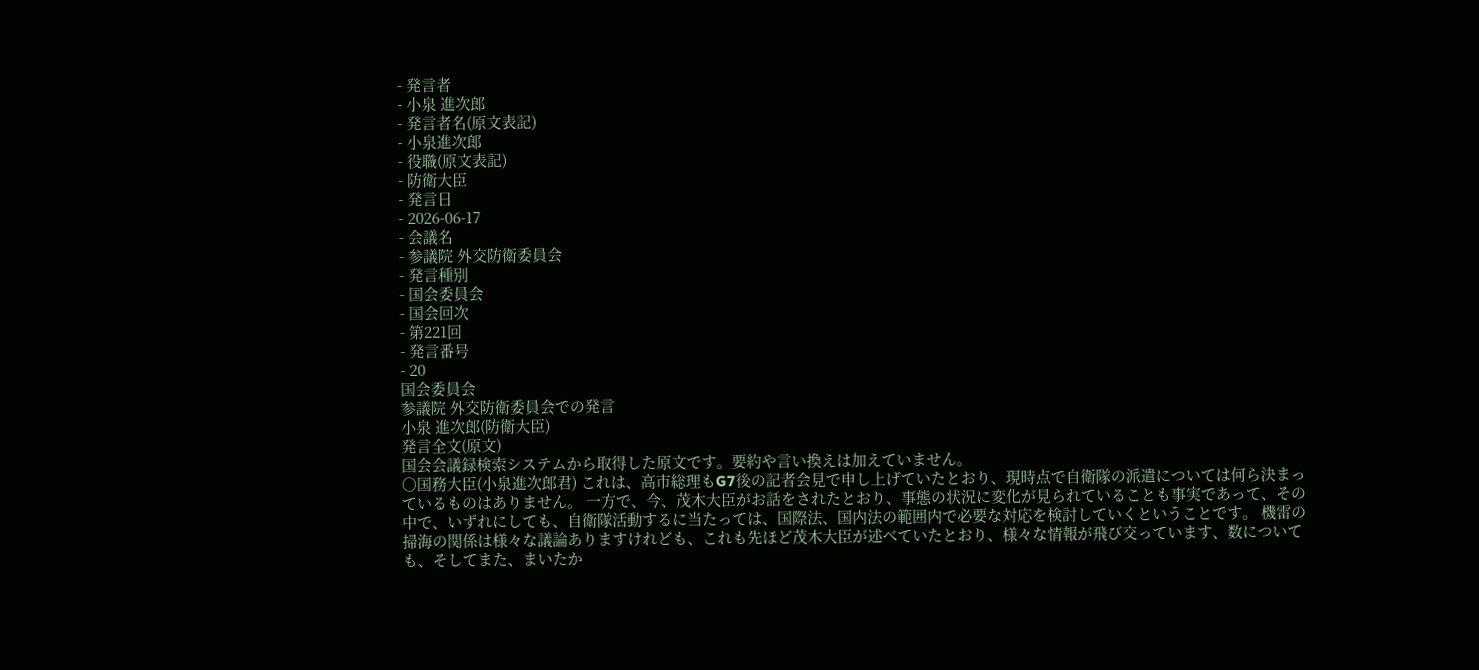- 発言者
- 小泉 進次郎
- 発言者名(原文表記)
- 小泉進次郎
- 役職(原文表記)
- 防衛大臣
- 発言日
- 2026-06-17
- 会議名
- 参議院 外交防衛委員会
- 発言種別
- 国会委員会
- 国会回次
- 第221回
- 発言番号
- 20
国会委員会
参議院 外交防衛委員会での発言
小泉 進次郎(防衛大臣)
発言全文(原文)
国会会議録検索システムから取得した原文です。要約や言い換えは加えていません。
○国務大臣(小泉進次郎君) これは、高市総理もG7後の記者会見で申し上げていたとおり、現時点で自衛隊の派遣については何ら決まっているものはありません。 一方で、今、茂木大臣がお話をされたとおり、事態の状況に変化が見られていることも事実であって、その中で、いずれにしても、自衛隊活動するに当たっては、国際法、国内法の範囲内で必要な対応を検討していくということです。 機雷の掃海の関係は様々な議論ありますけれども、これも先ほど茂木大臣が述べていたとおり、様々な情報が飛び交っています、数についても、そしてまた、まいたか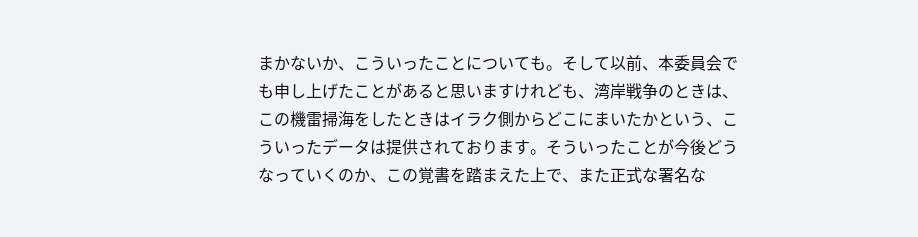まかないか、こういったことについても。そして以前、本委員会でも申し上げたことがあると思いますけれども、湾岸戦争のときは、この機雷掃海をしたときはイラク側からどこにまいたかという、こういったデータは提供されております。そういったことが今後どうなっていくのか、この覚書を踏まえた上で、また正式な署名な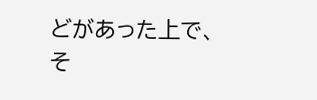どがあった上で、そ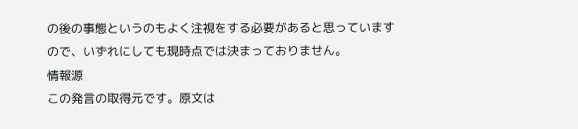の後の事態というのもよく注視をする必要があると思っていますので、いずれにしても現時点では決まっておりません。
情報源
この発言の取得元です。原文は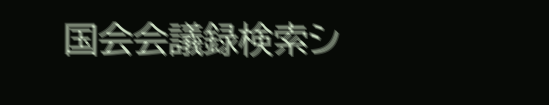国会会議録検索シ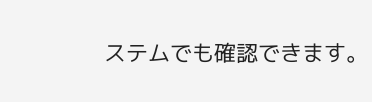ステムでも確認できます。